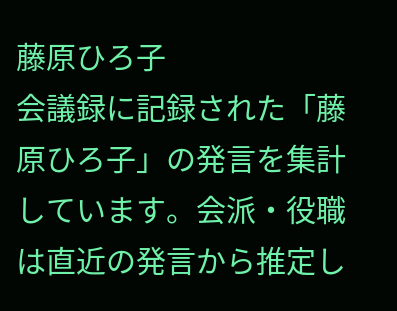藤原ひろ子
会議録に記録された「藤原ひろ子」の発言を集計しています。会派・役職は直近の発言から推定し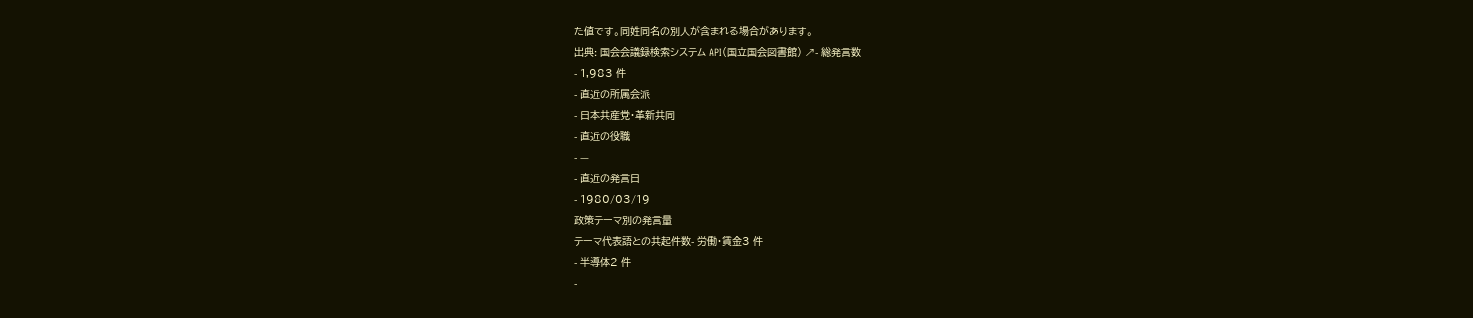た値です。同姓同名の別人が含まれる場合があります。
出典: 国会会議録検索システム API(国立国会図書館) ↗- 総発言数
- 1,983 件
- 直近の所属会派
- 日本共産党・革新共同
- 直近の役職
- —
- 直近の発言日
- 1980/03/19
政策テーマ別の発言量
テーマ代表語との共起件数- 労働・賃金3 件
- 半導体2 件
-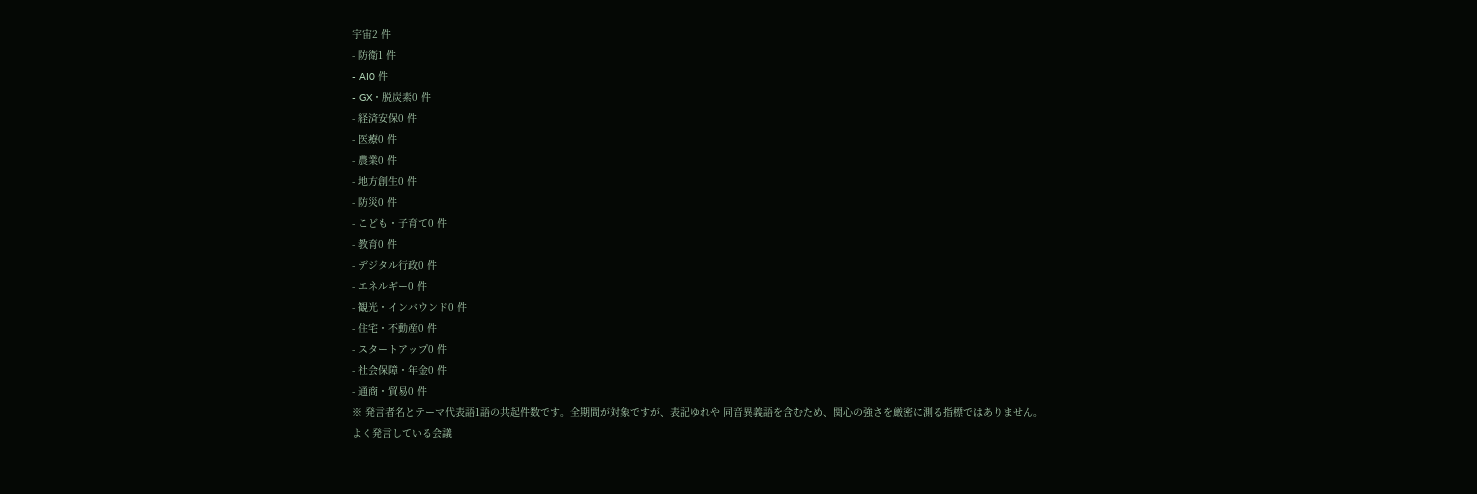宇宙2 件
- 防衛1 件
- AI0 件
- GX・脱炭素0 件
- 経済安保0 件
- 医療0 件
- 農業0 件
- 地方創生0 件
- 防災0 件
- こども・子育て0 件
- 教育0 件
- デジタル行政0 件
- エネルギー0 件
- 観光・インバウンド0 件
- 住宅・不動産0 件
- スタートアップ0 件
- 社会保障・年金0 件
- 通商・貿易0 件
※ 発言者名とテーマ代表語1語の共起件数です。全期間が対象ですが、表記ゆれや 同音異義語を含むため、関心の強さを厳密に測る指標ではありません。
よく発言している会議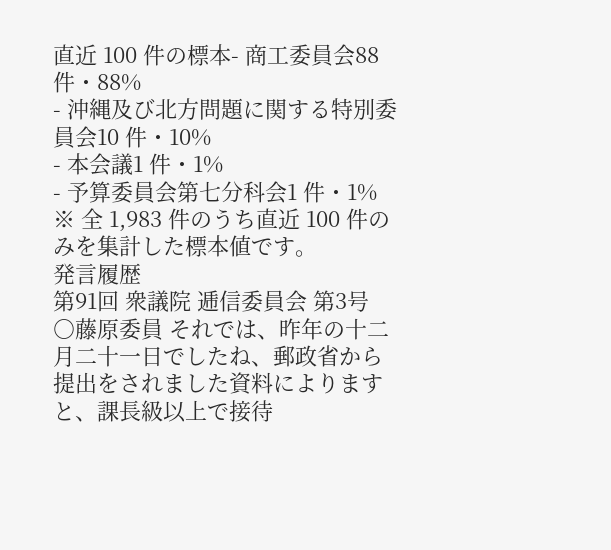直近 100 件の標本- 商工委員会88 件・88%
- 沖縄及び北方問題に関する特別委員会10 件・10%
- 本会議1 件・1%
- 予算委員会第七分科会1 件・1%
※ 全 1,983 件のうち直近 100 件のみを集計した標本値です。
発言履歴
第91回 衆議院 逓信委員会 第3号
○藤原委員 それでは、昨年の十二月二十一日でしたね、郵政省から提出をされました資料によりますと、課長級以上で接待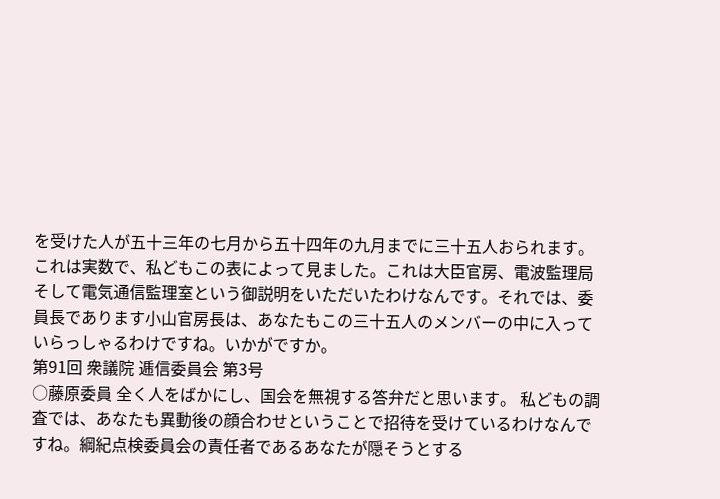を受けた人が五十三年の七月から五十四年の九月までに三十五人おられます。これは実数で、私どもこの表によって見ました。これは大臣官房、電波監理局そして電気通信監理室という御説明をいただいたわけなんです。それでは、委員長であります小山官房長は、あなたもこの三十五人のメンバーの中に入っていらっしゃるわけですね。いかがですか。
第91回 衆議院 逓信委員会 第3号
○藤原委員 全く人をばかにし、国会を無視する答弁だと思います。 私どもの調査では、あなたも異動後の顔合わせということで招待を受けているわけなんですね。綱紀点検委員会の責任者であるあなたが隠そうとする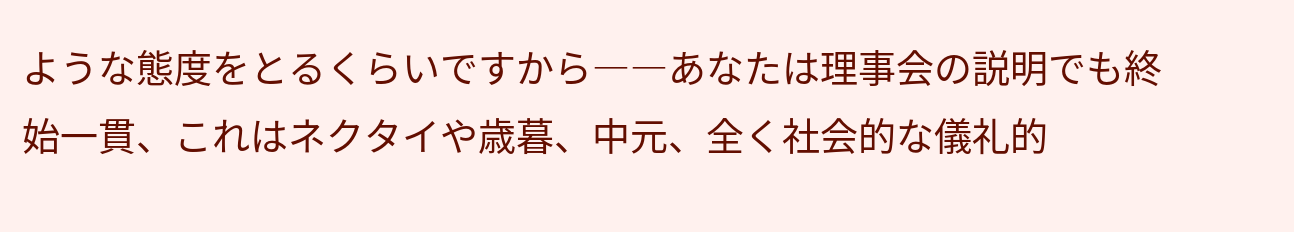ような態度をとるくらいですから――あなたは理事会の説明でも終始一貫、これはネクタイや歳暮、中元、全く社会的な儀礼的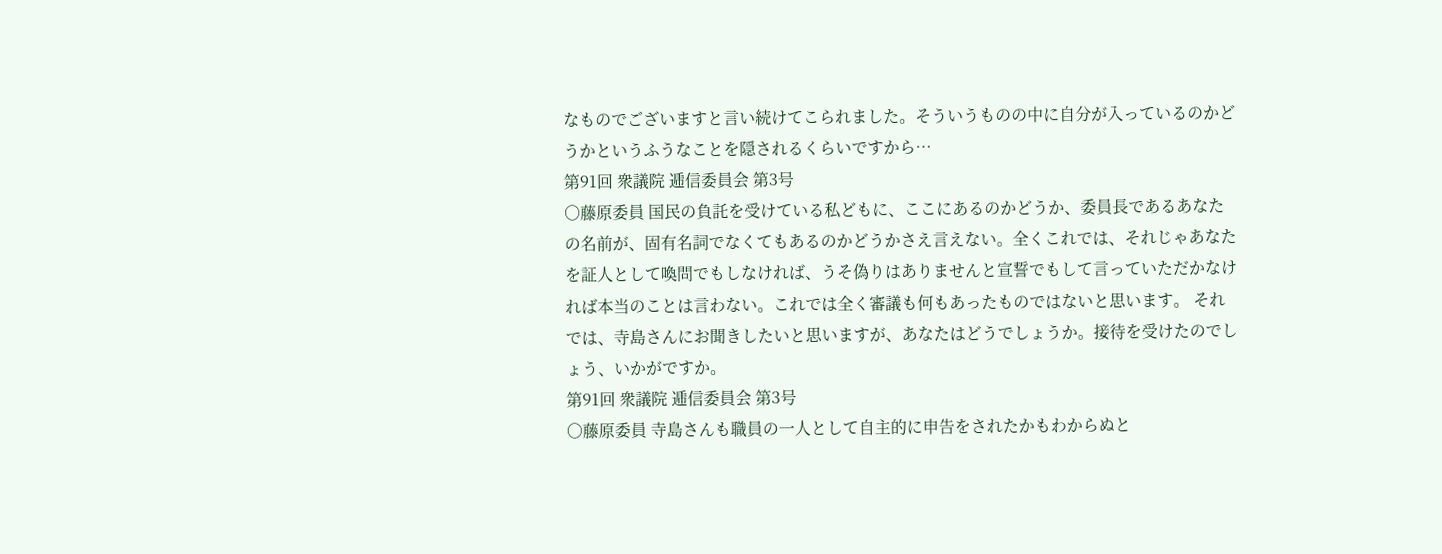なものでございますと言い続けてこられました。そういうものの中に自分が入っているのかどうかというふうなことを隠されるくらいですから…
第91回 衆議院 逓信委員会 第3号
○藤原委員 国民の負託を受けている私どもに、ここにあるのかどうか、委員長であるあなたの名前が、固有名詞でなくてもあるのかどうかさえ言えない。全くこれでは、それじゃあなたを証人として喚問でもしなければ、うそ偽りはありませんと宣誓でもして言っていただかなければ本当のことは言わない。これでは全く審議も何もあったものではないと思います。 それでは、寺島さんにお聞きしたいと思いますが、あなたはどうでしょうか。接待を受けたのでしょう、いかがですか。
第91回 衆議院 逓信委員会 第3号
○藤原委員 寺島さんも職員の一人として自主的に申告をされたかもわからぬと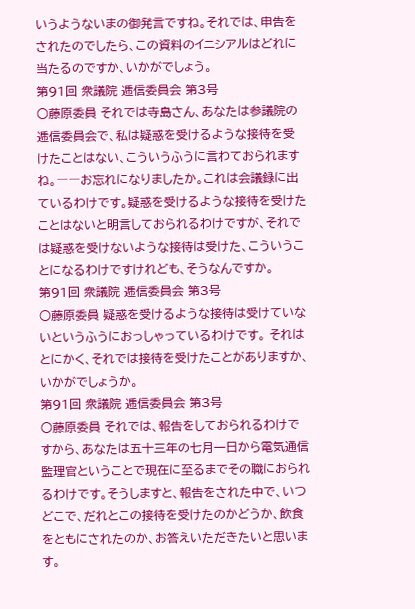いうようないまの御発言ですね。それでは、申告をされたのでしたら、この資料のイニシアルはどれに当たるのですか、いかがでしょう。
第91回 衆議院 逓信委員会 第3号
○藤原委員 それでは寺島さん、あなたは参議院の逓信委員会で、私は疑惑を受けるような接待を受けたことはない、こういうふうに言わておられますね。――お忘れになりましたか。これは会議録に出ているわけです。疑惑を受けるような接待を受けたことはないと明言しておられるわけですが、それでは疑惑を受けないような接待は受けた、こういうことになるわけですけれども、そうなんですか。
第91回 衆議院 逓信委員会 第3号
○藤原委員 疑惑を受けるような接待は受けていないというふうにおっしゃっているわけです。 それはとにかく、それでは接待を受けたことがありますか、いかがでしょうか。
第91回 衆議院 逓信委員会 第3号
○藤原委員 それでは、報告をしておられるわけですから、あなたは五十三年の七月一日から電気通信監理官ということで現在に至るまでその職におられるわけです。そうしますと、報告をされた中で、いつどこで、だれとこの接待を受けたのかどうか、飲食をともにされたのか、お答えいただきたいと思います。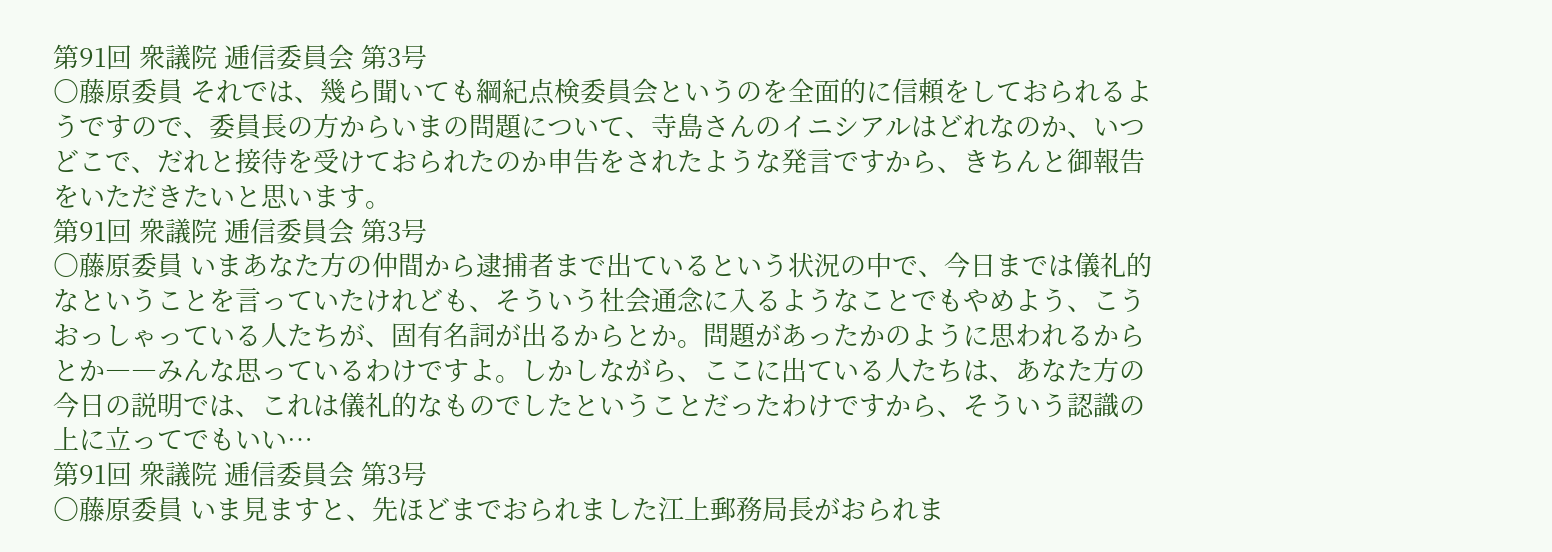第91回 衆議院 逓信委員会 第3号
○藤原委員 それでは、幾ら聞いても綱紀点検委員会というのを全面的に信頼をしておられるようですので、委員長の方からいまの問題について、寺島さんのイニシアルはどれなのか、いつどこで、だれと接待を受けておられたのか申告をされたような発言ですから、きちんと御報告をいただきたいと思います。
第91回 衆議院 逓信委員会 第3号
○藤原委員 いまあなた方の仲間から逮捕者まで出ているという状況の中で、今日までは儀礼的なということを言っていたけれども、そういう社会通念に入るようなことでもやめよう、こうおっしゃっている人たちが、固有名詞が出るからとか。問題があったかのように思われるからとか――みんな思っているわけですよ。しかしながら、ここに出ている人たちは、あなた方の今日の説明では、これは儀礼的なものでしたということだったわけですから、そういう認識の上に立ってでもいい…
第91回 衆議院 逓信委員会 第3号
○藤原委員 いま見ますと、先ほどまでおられました江上郵務局長がおられま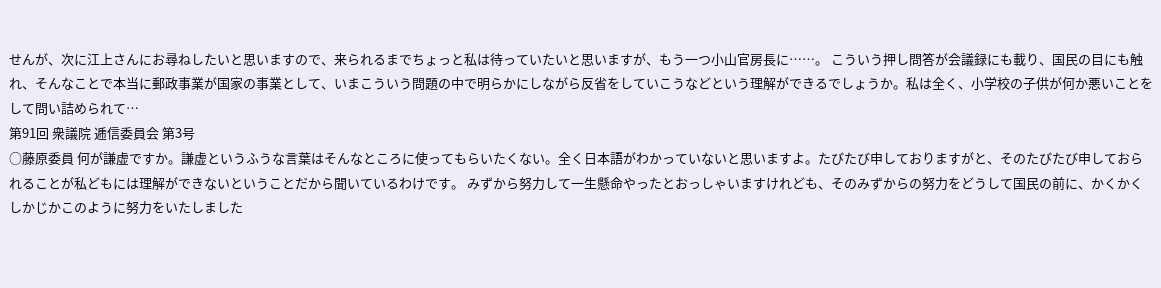せんが、次に江上さんにお尋ねしたいと思いますので、来られるまでちょっと私は待っていたいと思いますが、もう一つ小山官房長に……。 こういう押し問答が会議録にも載り、国民の目にも触れ、そんなことで本当に郵政事業が国家の事業として、いまこういう問題の中で明らかにしながら反省をしていこうなどという理解ができるでしょうか。私は全く、小学校の子供が何か悪いことをして問い詰められて…
第91回 衆議院 逓信委員会 第3号
○藤原委員 何が謙虚ですか。謙虚というふうな言葉はそんなところに使ってもらいたくない。全く日本語がわかっていないと思いますよ。たびたび申しておりますがと、そのたびたび申しておられることが私どもには理解ができないということだから聞いているわけです。 みずから努力して一生懸命やったとおっしゃいますけれども、そのみずからの努力をどうして国民の前に、かくかくしかじかこのように努力をいたしました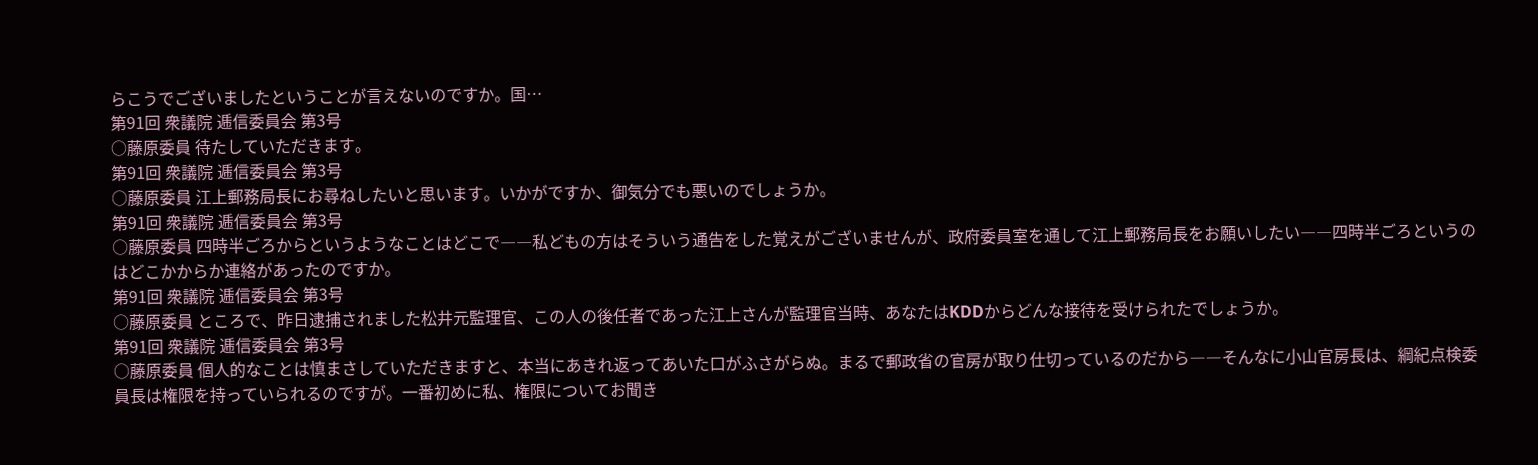らこうでございましたということが言えないのですか。国…
第91回 衆議院 逓信委員会 第3号
○藤原委員 待たしていただきます。
第91回 衆議院 逓信委員会 第3号
○藤原委員 江上郵務局長にお尋ねしたいと思います。いかがですか、御気分でも悪いのでしょうか。
第91回 衆議院 逓信委員会 第3号
○藤原委員 四時半ごろからというようなことはどこで――私どもの方はそういう通告をした覚えがございませんが、政府委員室を通して江上郵務局長をお願いしたい――四時半ごろというのはどこかからか連絡があったのですか。
第91回 衆議院 逓信委員会 第3号
○藤原委員 ところで、昨日逮捕されました松井元監理官、この人の後任者であった江上さんが監理官当時、あなたはKDDからどんな接待を受けられたでしょうか。
第91回 衆議院 逓信委員会 第3号
○藤原委員 個人的なことは慎まさしていただきますと、本当にあきれ返ってあいた口がふさがらぬ。まるで郵政省の官房が取り仕切っているのだから――そんなに小山官房長は、綱紀点検委員長は権限を持っていられるのですが。一番初めに私、権限についてお聞き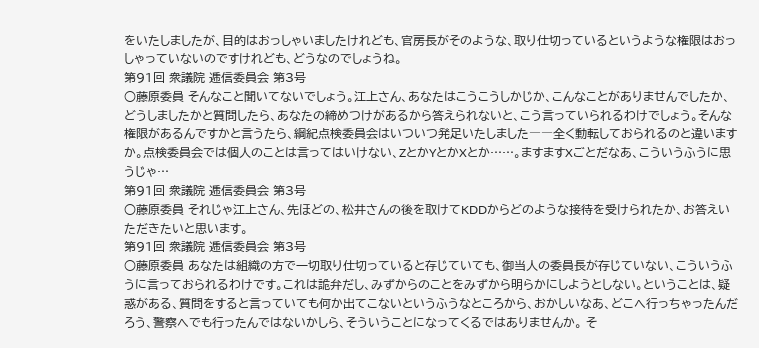をいたしましたが、目的はおっしゃいましたけれども、官房長がそのような、取り仕切っているというような権限はおっしゃっていないのですけれども、どうなのでしょうね。
第91回 衆議院 逓信委員会 第3号
○藤原委員 そんなこと聞いてないでしょう。江上さん、あなたはこうこうしかじか、こんなことがありませんでしたか、どうしましたかと質問したら、あなたの締めつけがあるから答えられないと、こう言っていられるわけでしょう。そんな権限があるんですかと言うたら、綱紀点検委員会はいついつ発足いたしました――全く動転しておられるのと違いますか。点検委員会では個人のことは言ってはいけない、ZとかYとかXとか……。ますますXごとだなあ、こういうふうに思うじゃ…
第91回 衆議院 逓信委員会 第3号
○藤原委員 それじゃ江上さん、先ほどの、松井さんの後を取けてKDDからどのような接待を受けられたか、お答えいただきたいと思います。
第91回 衆議院 逓信委員会 第3号
○藤原委員 あなたは組織の方で一切取り仕切っていると存じていても、御当人の委員長が存じていない、こういうふうに言っておられるわけです。これは詭弁だし、みずからのことをみずから明らかにしようとしない。ということは、疑惑がある、質問をすると言っていても何か出てこないというふうなところから、おかしいなあ、どこへ行っちゃったんだろう、警察へでも行ったんではないかしら、そういうことになってくるではありませんか。 そ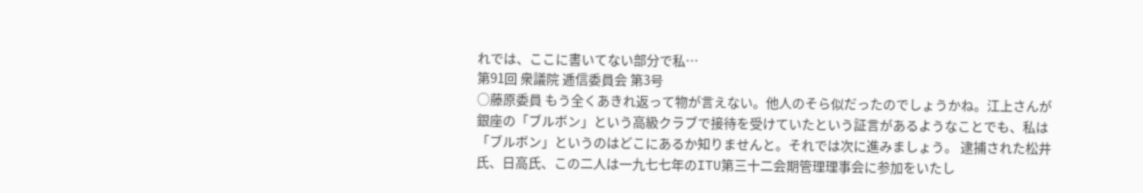れでは、ここに書いてない部分で私…
第91回 衆議院 逓信委員会 第3号
○藤原委員 もう全くあきれ返って物が言えない。他人のそら似だったのでしょうかね。江上さんが銀座の「ブルボン」という高級クラブで接待を受けていたという証言があるようなことでも、私は「ブルボン」というのはどこにあるか知りませんと。それでは次に進みましょう。 逮捕された松井氏、日高氏、この二人は一九七七年のITU第三十二会期管理理事会に参加をいたし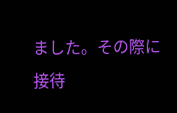ました。その際に接待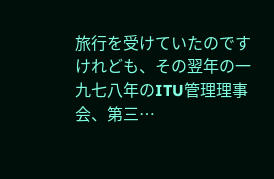旅行を受けていたのですけれども、その翌年の一九七八年のITU管理理事会、第三…